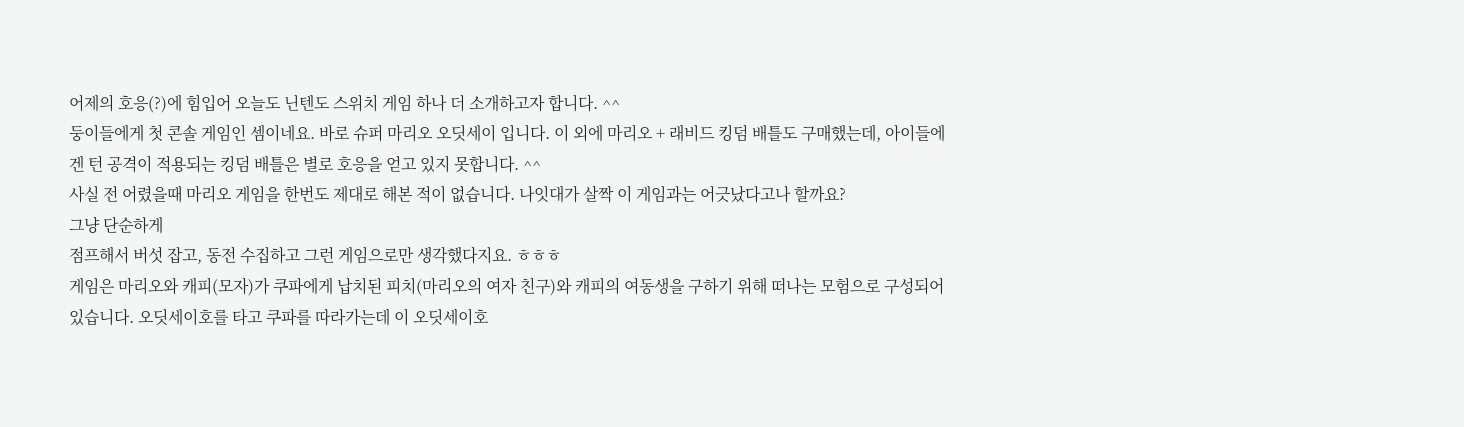어제의 호응(?)에 힘입어 오늘도 닌텐도 스위치 게임 하나 더 소개하고자 합니다. ^^
둥이들에게 첫 콘솔 게임인 셈이네요. 바로 슈퍼 마리오 오딧세이 입니다. 이 외에 마리오 + 래비드 킹덤 배틀도 구매했는데, 아이들에겐 턴 공격이 적용되는 킹덤 배틀은 별로 호응을 얻고 있지 못합니다. ^^
사실 전 어렸을때 마리오 게임을 한번도 제대로 해본 적이 없습니다. 나잇대가 살짝 이 게임과는 어긋났다고나 할까요?
그냥 단순하게
점프해서 버섯 잡고, 동전 수집하고 그런 게임으로만 생각했다지요. ㅎㅎㅎ
게임은 마리오와 캐피(모자)가 쿠파에게 납치된 피치(마리오의 여자 친구)와 캐피의 여동생을 구하기 위해 떠나는 모험으로 구성되어있습니다. 오딧세이호를 타고 쿠파를 따라가는데 이 오딧세이호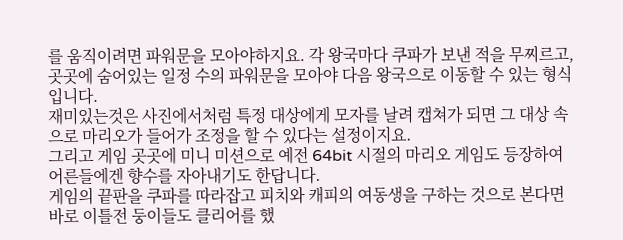를 움직이려면 파워문을 모아야하지요. 각 왕국마다 쿠파가 보낸 적을 무찌르고, 곳곳에 숨어있는 일정 수의 파워문을 모아야 다음 왕국으로 이동할 수 있는 형식입니다.
재미있는것은 사진에서처럼 특정 대상에게 모자를 날려 캡쳐가 되면 그 대상 속으로 마리오가 들어가 조정을 할 수 있다는 설정이지요.
그리고 게임 곳곳에 미니 미션으로 예전 64bit 시절의 마리오 게임도 등장하여 어른들에겐 향수를 자아내기도 한답니다.
게임의 끝판을 쿠파를 따라잡고 피치와 캐피의 여동생을 구하는 것으로 본다면 바로 이틀전 둥이들도 클리어를 했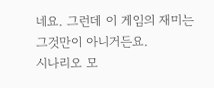네요. 그런데 이 게임의 재미는 그것만이 아니거든요.
시나리오 모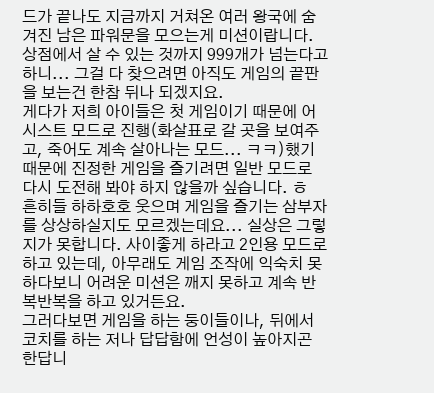드가 끝나도 지금까지 거쳐온 여러 왕국에 숨겨진 남은 파워문을 모으는게 미션이랍니다. 상점에서 살 수 있는 것까지 999개가 넘는다고 하니... 그걸 다 찾으려면 아직도 게임의 끝판을 보는건 한참 뒤나 되겠지요.
게다가 저희 아이들은 첫 게임이기 때문에 어시스트 모드로 진행(화살표로 갈 곳을 보여주고, 죽어도 계속 살아나는 모드... ㅋㅋ)했기 때문에 진정한 게임을 즐기려면 일반 모드로 다시 도전해 봐야 하지 않을까 싶습니다. ㅎ
흔히들 하하호호 웃으며 게임을 즐기는 삼부자를 상상하실지도 모르겠는데요... 실상은 그렇지가 못합니다. 사이좋게 하라고 2인용 모드로 하고 있는데, 아무래도 게임 조작에 익숙치 못하다보니 어려운 미션은 깨지 못하고 계속 반복반복을 하고 있거든요.
그러다보면 게임을 하는 둥이들이나, 뒤에서 코치를 하는 저나 답답함에 언성이 높아지곤 한답니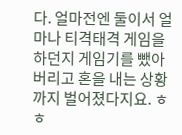다. 얼마전엔 둘이서 얼마나 티격태격 게임을 하던지 게임기를 뺐아버리고 혼을 내는 상황까지 벌어졌다지요. ㅎㅎ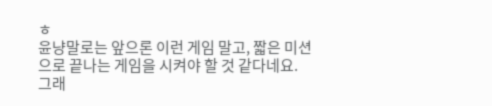ㅎ
윤냥말로는 앞으론 이런 게임 말고, 짧은 미션으로 끝나는 게임을 시켜야 할 것 같다네요.
그래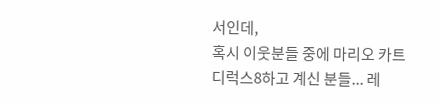서인데,
혹시 이웃분들 중에 마리오 카트 디럭스8하고 계신 분들... 레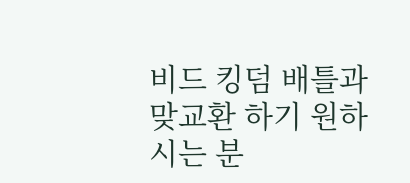비드 킹덤 배틀과 맞교환 하기 원하시는 분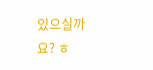있으실까요? ㅎ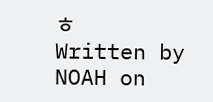ㅎ
Written by NOAH on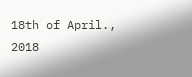18th of April., 2018